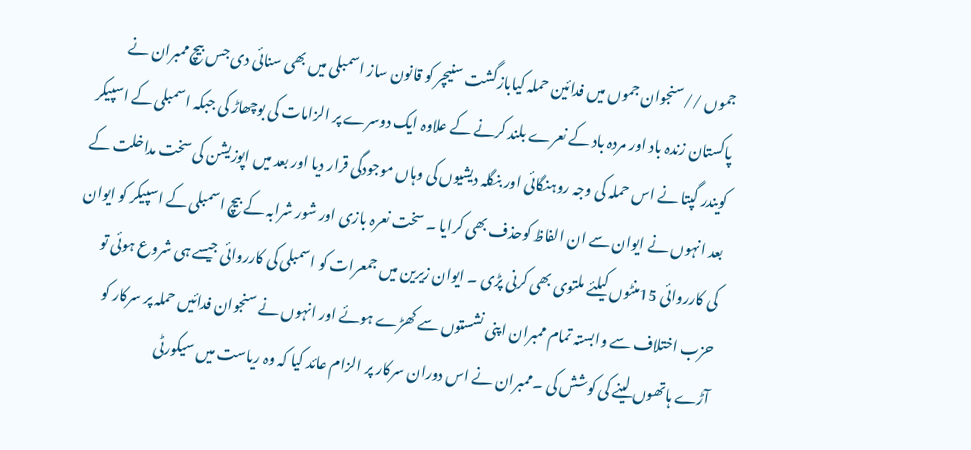جموں //سنجوان جموں میں فدائین حملہ کیابازگشت سنیچر کو قانون ساز اسمبلی میں بھی سنائی دی جس بیچ ممبران نے پاکستان زندہ باد اور مردہ باد کے نعرے بلند کرنے کے علاوہ ایک دوسرے پر الزامات کی بوچھاڑ کی جبکہ اسمبلی کے اسپیکر کویندر گپتا نے اس حملہ کی وجہ روہنگائی اور بنگلہ دیشیوں کی وہاں موجودگی قرار دیا اور بعد میں اپوزیشن کی سخت مداخلت کے بعد انہوں نے ایوان سے ان الفاظ کوحذف بھی کرایا ۔ سخت نعرہ بازی اور شور شرابہ کے بیچ اسمبلی کے اسپیکر کو ایوان کی کارروائی 15منٹوں کیلئے ملتوی بھی کرنی پڑی ۔ ایوان زیرین میں جمعرات کو اسمبلی کی کارروائی جیسے ہی شروع ہوئی تو حزب اختلاف سے وابستہ تمام ممبران اپنی نشستوں سے کھڑے ہوئے اور انہوں نے سنجوان فدائیں حملہ پر سرکار کو آڑے ہاتھوں لینے کی کوشش کی ۔ممبران نے اس دوران سرکار پر الزام عائد کیا کہ وہ ریاست میں سیکورٹی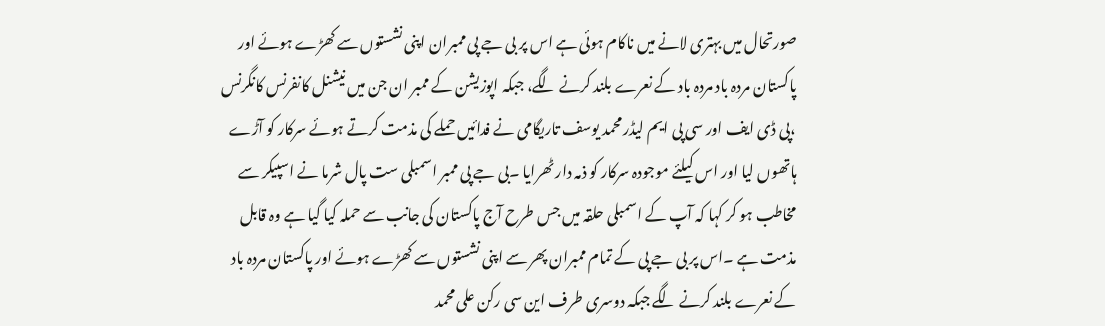صورتحال میں بہتری لانے میں ناکام ہوئی ہے اس پر بی جے پی ممبران اپنی نشستوں سے کھڑے ہوئے اور پاکستان مردہ باد مردہ باد کے نعرے بلند کرنے لگے، جبکہ اپوزیشن کے ممبر ان جن میں نیشنل کانفرنس کانگرنس ،پی ڈی ایف اور سی پی ایم لیڈر محمد یوسف تاریگامی نے فدائیں حملے کی مذمت کرتے ہوئے سرکار کو آڑے ہاتھوں لیا اور اس کیلئے موجودہ سرکار کو ذمہ دار ٹھرایا ۔بی جے پی ممبر اسمبلی ست پال شرما نے اسپیکر سے مخاطب ہو کر کہا کہ آپ کے اسمبلی حلقہ میں جس طرح آج پاکستان کی جانب سے حملہ کیا گیا ہے وہ قابل مذمت ہے ۔اس پر بی جے پی کے تمام ممبران پھر سے اپنی نشستوں سے کھڑے ہوئے اور پاکستان مردہ باد کے نعرے بلند کرنے لگے جبکہ دوسری طرف این سی رکن علی محمد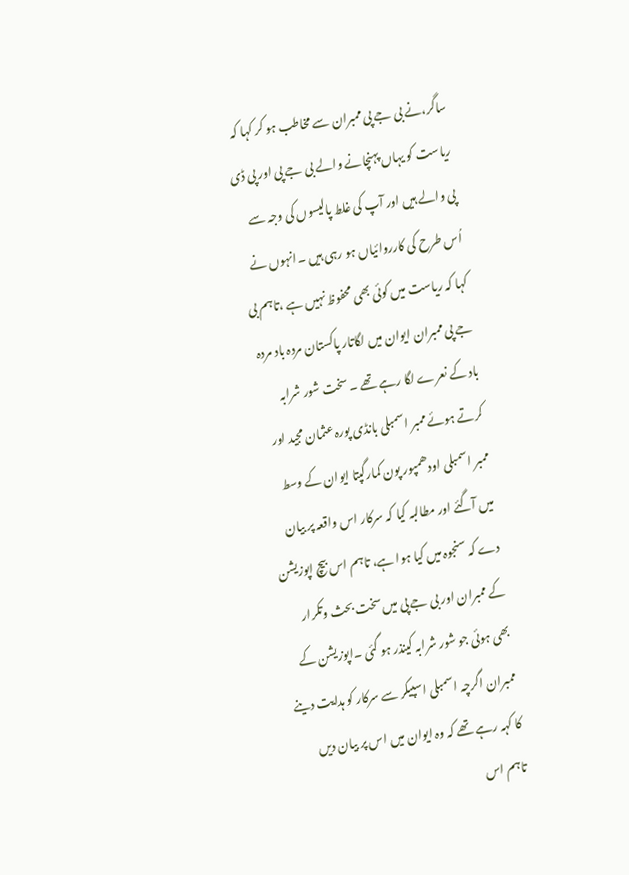ساگر،نے بی جے پی ممبران سے مخاطب ہو کر کہا کہ ریاست کو یہاں پہنچانے والے بی جے پی اور پی ڈی پی والے ہیں اور آپ کی غلط پالیسوں کی وجہ سے اُس طرح کی کارروائیاں ہو رہی ہیں ۔انہوں نے کہا کہ ریاست میں کوئی بھی محفوظ نہیں ہے ،تاہم بی جے پی ممبران ایوان میں لگاتار پاکستان مردہ باد مردہ باد کے نعرے لگا رہے تھے ۔ سخت شور شرابہ کرتے ہوئے ممبر اسمبلی بانڈی پورہ عثمان مجید اور ممبر اسمبلی اودھمپور پون کمارگپتا ایوان کے وسط میں آگئے اور مطالبہ کیا کہ سرکار اس واقعہ پر بیان دے کہ سنجوہ میں کیا ہوا ہے، تاہم اس بیچ اپوزیشن کے ممبران اور بی جے پی میں سخت بحث وتکرار بھی ہوئی جو شور شرابہ کینذر ہو گئی ۔اپوزیشن کے ممبران اگرچہ اسمبلی اسپیکر سے سرکار کو ہدایت دینے کا کہہ رہے تھے کہ وہ ایوان میں اس پر بیان دیں تاہم اس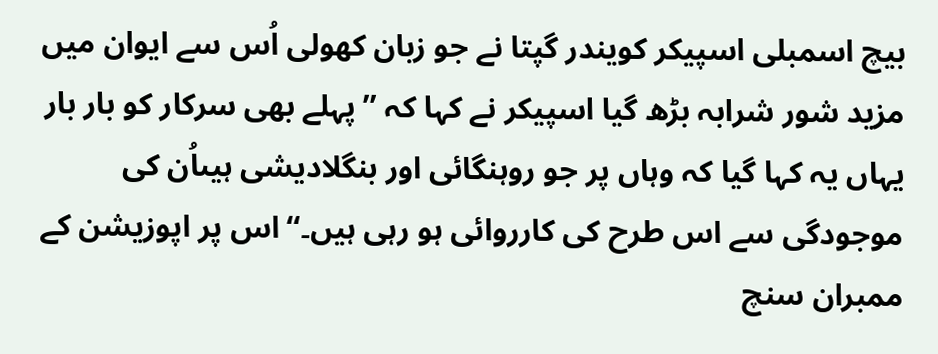بیچ اسمبلی اسپیکر کویندر گپتا نے جو زبان کھولی اُس سے ایوان میں مزید شور شرابہ بڑھ گیا اسپیکر نے کہا کہ ’’پہلے بھی سرکار کو بار بار یہاں یہ کہا گیا کہ وہاں پر جو روہنگائی اور بنگلادیشی ہیںاُن کی موجودگی سے اس طرح کی کارروائی ہو رہی ہیں۔‘‘اس پر اپوزیشن کے ممبران سنچ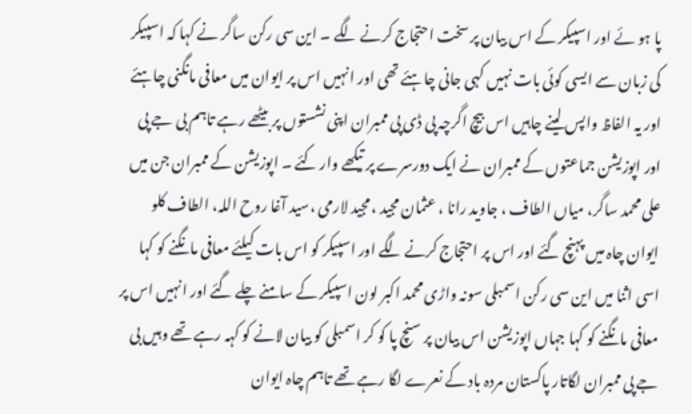پا ہو ئے اور اسپیکر کے اس بیان پر سخت احتجاج کرنے لگے ۔ این سی رکن ساگر نے کہا کہ اسپیکر کی زبان سے ایسی کوئی بات نہیں کہی جانی چاہئے تھی اور انہیں اس پر ایوان میں معافی مانگنی چاہئے اور یہ الفاظ واپس لینے چاہیں اس بیچ اگرچہ پی ڈی پی ممبران اپنی نشستوں پر بیٹھے رہے تاہم بی جے پی اور اپوزیشن جماعتوں کے ممبران نے ایک دورسرے پر تیکھے وار کئے ۔ اپوزیشن کے ممبران جن میں علی محمد ساگر، میاں الطاف ، جاوید رانا ، عثمان مجید ، مجید لارمی ،سید آغا روح اللہ، الطاف کلو ایوان چاہ میں پہنچ گئے اور اس پر احتجاج کرنے لگے اور اسپیکر کو اس بات کیلئے معافی مانگنے کو کہا اسی اثنا میں این سی رکن اسمبلی سونہ واڑی محمد اکبر لون اسپیکر کے سامنے چلے گئے اور انہیں اس پر معافی مانگنے کو کہا جہاں اپوزیشن اس بیان پر سنچ پا کو کر اسمبلی کو بیان لانے کو کہہ رہے تھے وہیں بی جے پی ممبران لگاتار پاکستان مردہ باد کے نعرے لگا رہے تھے تاہم چاہ ایوان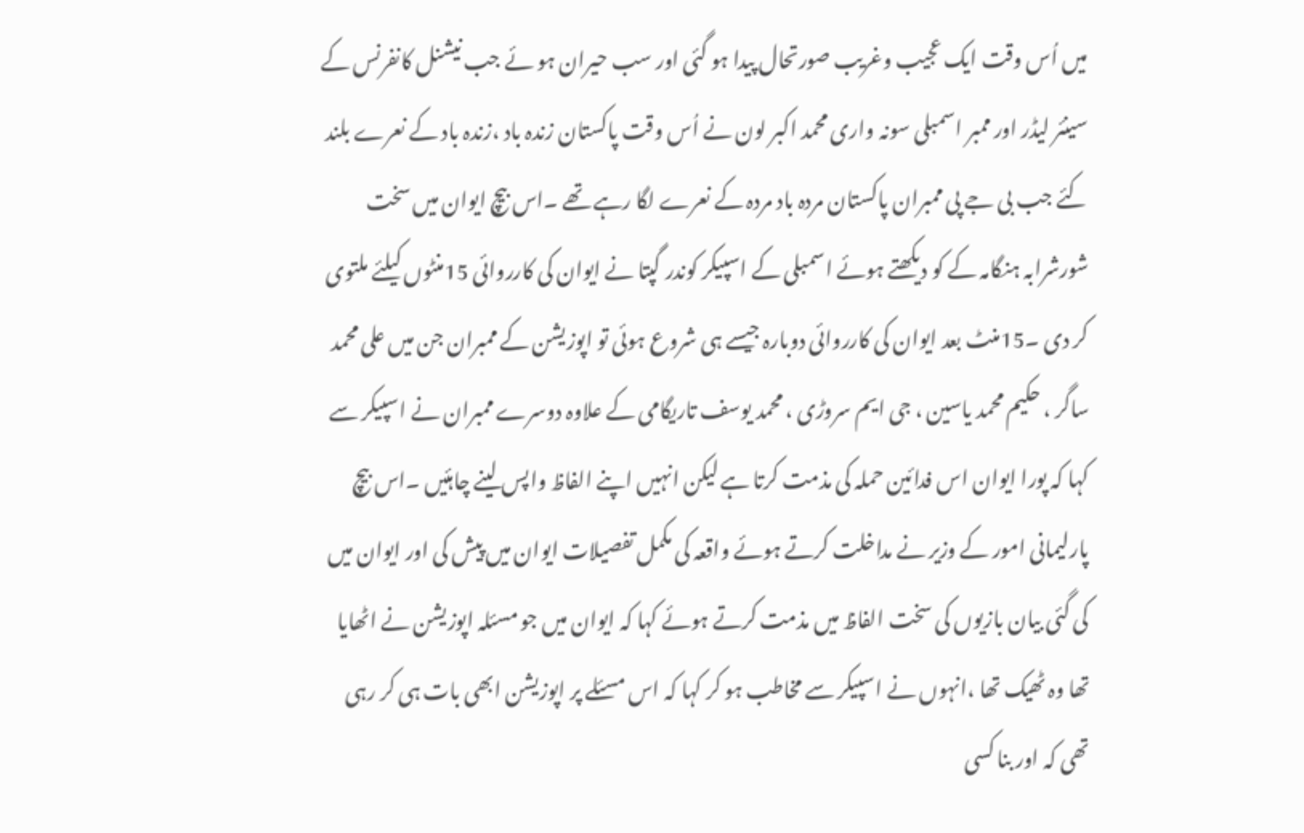میں اُس وقت ایک عجیب وغریب صورتحال پیدا ہو گئی اور سب حیران ہو ئے جب نیشنل کانفرنس کے سینئر لیڈر اور ممبر اسمبلی سونہ واری محمد اکبر لون نے اُس وقت پاکستان زندہ باد ،زندہ باد کے نعرے بلند کئے جب بی جے پی ممبران پاکستان مردہ باد مردہ کے نعرے لگا رہے تھے ۔اس بیچ ایوان میں سخت شورشرابہ ہنگامہ کے کو دیکھتے ہوئے اسمبلی کے اسپیکر کوندر گپتا نے ایوان کی کارروائی 15منٹوں کیلئے ملتوی کر دی ۔15منٹ بعد ایوان کی کارروائی دوبارہ جیسے ہی شروع ہوئی تو اپوزیشن کے ممبران جن میں علی محمد ساگر ، حکیم محمد یاسین ، جی ایم سروڑی ، محمد یوسف تاریگامی کے علاوہ دوسرے ممبران نے اسپیکر سے کہا کہ پورا ایوان اس فدائین حملہ کی مذمت کرتا ہے لیکن انہیں اپنے الفاظ واپس لینے چاہئیں ۔اس بیچ پارلیمانی امور کے وزیر نے مداخلت کرتے ہوئے واقعہ کی مکمل تفصیلات ایوان میں پیش کی اور ایوان میں کی گئی بیان بازیوں کی سخت الفاظ میں مذمت کرتے ہوئے کہا کہ ایوان میں جو مسئلہ اپوزیشن نے اٹھایا تھا وہ ٹھیک تھا ،انہوں نے اسپیکر سے مخاطب ہو کر کہا کہ اس مسئلے پر اپوزیشن ابھی بات ہی کر رہی تھی کہ اور بنا کسی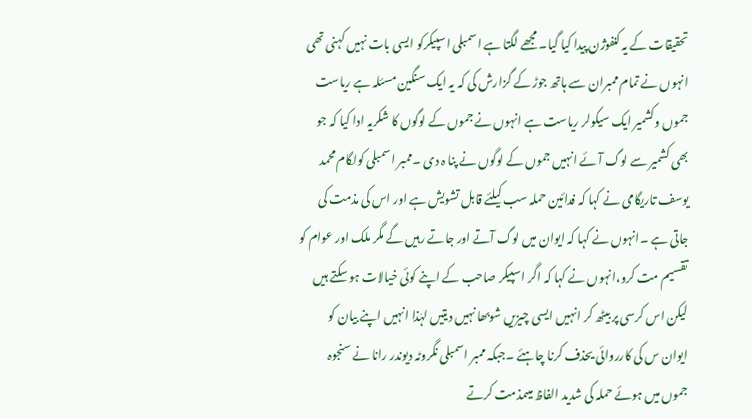تحقیقات کے یہ کنفوژن پیدا کیا گیا۔ مجھے لگتا ہے اسمبلی اسپیکرکو ایسی بات نہیں کہنی تھی انہوں نے تمام ممبران سے ہاتھ جوڑ کے گزارش کی کہ یہ ایک سنگین مسئلہ ہے ریاست جموں وکشمیر ایک سیکولر ریاست ہے انہوں نے جموں کے لوگوں کا شکریہ ادا کیا کہ جو بھی کشمیر سے لوگ آئے انہیں جموں کے لوگوں نے پنا ہ دی ۔ممبر اسمبلی کولگام محمد یوسف تاریگامی نے کہا کہ فدائین حملہ سب کیلئے قابل تشویش ہے اور اس کی مذمت کی جاتی ہے ۔انہوں نے کہا کہ ایوان میں لوگ آتے اور جاتے رہیں گے مگر ملک اور عوام کو تقسیم مت کرو،انہوں نے کہا کہ اگر اسپیکر صاحب کے اپنے کوئی خیالات ہو سکتے ہیں لیکن اس کرسی پر بیٹھ کر انہیں ایسی چیزیں شوبھا نہیں دیتیں لہٰذا انہیں اپنے بیان کو ایوان س کی کارروائی یحذف کرنا چاہئے ۔جبکہ ممبر اسمبلی نگروٹہ دیوندر رانا نے سنجوہ جموں میں ہوئے حملہ کی شدید الفاظ میںمذمت کرتے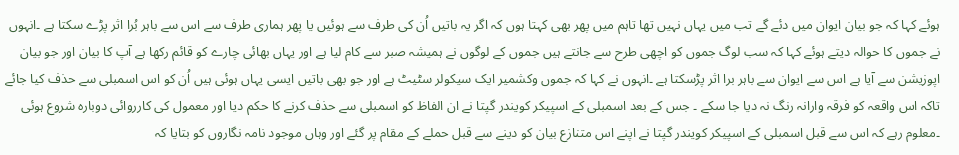ہوئے کہا کہ جو بیان ایوان میں دئے گے تب میں یہاں نہیں تھا تاہم میں پھر بھی کہتا ہوں کہ اگر یہ باتیں اُن کی طرف سے ہوئیں یا پھر ہماری طرف سے اس سے باہر بُرا اثر پڑے سکتا ہے ۔انہوں نے جموں کا حوالہ دیتے ہوئے کہا کہ سب لوگ جموں کو اچھی طرح سے جانتے ہیں جموں کے لوگوں نے ہمیشہ صبر سے کام لیا ہے اور یہاں بھائی چارے کو قائم رکھا ہے آپ کا بیان اور جو بیان اپوزیشن سے آیا ہے اس سے ایوان سے باہر برا اثر پڑسکتا ہے ۔انہوں نے کہا کہ جموں وکشمیر ایک سیکولر سٹیٹ ہے اور جو بھی باتیں ایسی یہاں ہوئی ہیں اُن کو اس اسمبلی سے حذف کیا جائے تاکہ اس واقعہ کو فرقہ وارانہ رنگ نہ دیا جا سکے ۔ جس کے بعد اسمبلی کے اسپیکر کویندر گپتا نے ان الفاظ کو اسمبلی سے حذف کرنے کا حکم دیا اور معمول کی کارروائی دوبارہ شروع ہوئی ۔معلوم رہے کہ اس سے قبل اسمبلی کے اسپیکر کویندر گپتا نے اپنے اس متنازع بیان کو دینے سے قبل حملے کے مقام پر گئے اور وہاں موجود نامہ نگاروں کو بتایا کہ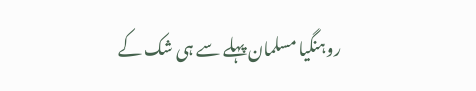روہنگیا مسلمان پہلے سے ہی شک کے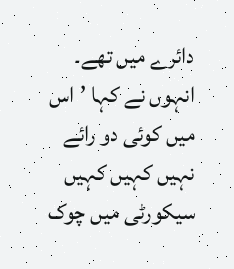دائرے میں تھے۔ انہوں نے کہا ’اس میں کوئی دو رائے نہیں کہیں کہیں سیکورٹی میں چوک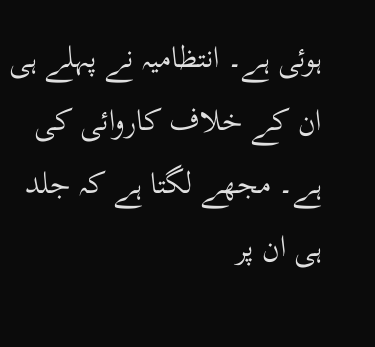ہوئی ہے۔ انتظامیہ نے پہلے ہی ان کے خلاف کاروائی کی ہے۔ مجھے لگتا ہے کہ جلد ہی ان پر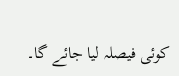کوئی فیصلہ لیا جائے گا۔